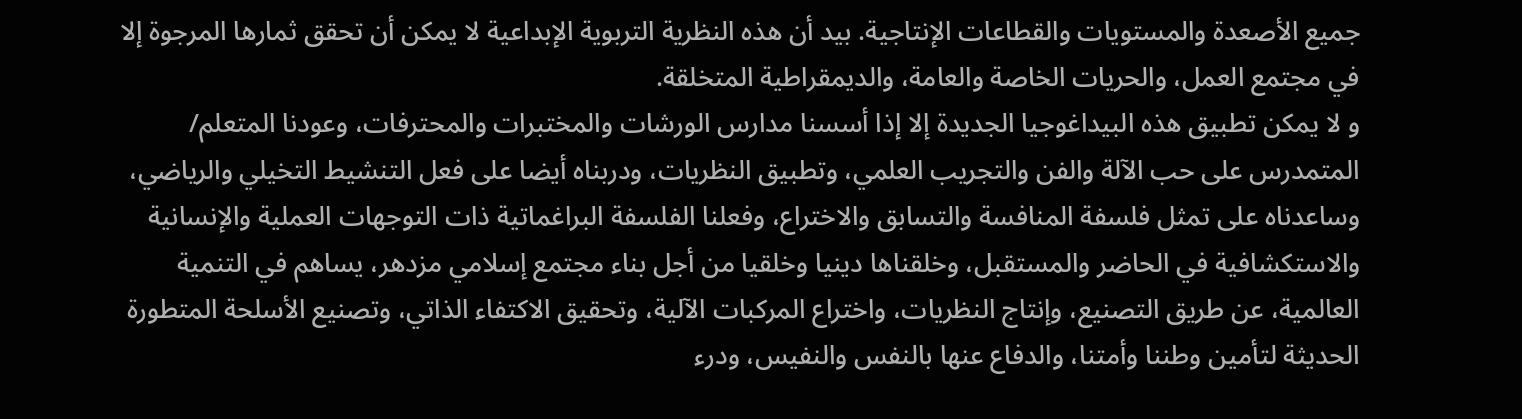جميع الأصعدة والمستويات والقطاعات الإنتاجية. بيد أن هذه النظرية التربوية الإبداعية لا يمكن أن تحقق ثمارها المرجوة إلا في مجتمع العمل، والحريات الخاصة والعامة، والديمقراطية المتخلقة.
و لا يمكن تطبيق هذه البيداغوجيا الجديدة إلا إذا أسسنا مدارس الورشات والمختبرات والمحترفات، وعودنا المتعلم/ المتمدرس على حب الآلة والفن والتجريب العلمي، وتطبيق النظريات، ودربناه أيضا على فعل التنشيط التخيلي والرياضي، وساعدناه على تمثل فلسفة المنافسة والتسابق والاختراع، وفعلنا الفلسفة البراغماتية ذات التوجهات العملية والإنسانية والاستكشافية في الحاضر والمستقبل، وخلقناها دينيا وخلقيا من أجل بناء مجتمع إسلامي مزدهر، يساهم في التنمية العالمية، عن طريق التصنيع، وإنتاج النظريات، واختراع المركبات الآلية، وتحقيق الاكتفاء الذاتي، وتصنيع الأسلحة المتطورة الحديثة لتأمين وطننا وأمتنا، والدفاع عنها بالنفس والنفيس، ودرء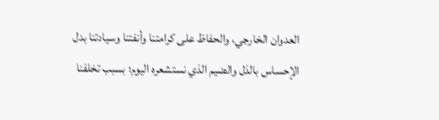العدوان الخارجي، والحفاظ على كرامتنا وأنفتنا وسيادتنا بدل الإحساس بالذل والضيم الذي نستشعره اليوم؛ بسبب تخلفنا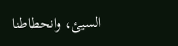السيئ، وانحطاطنا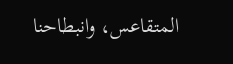المتقاعس، وانبطاحنا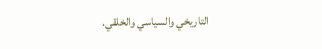التاريخي والسياسي والخلقي.